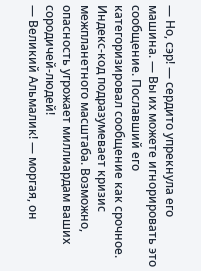— Но, сэр! — сердито упрекнула его машина. — Вы их можете игнорировать это сообщение. Пославший его категоризировал сообщение как срочное. Индекс-код подразумевает кризис межпланетного масштаба. Возможно, опасность угрожает миллиардам ваших сородичей-людей!
— Великий Альмалик! — моргая, он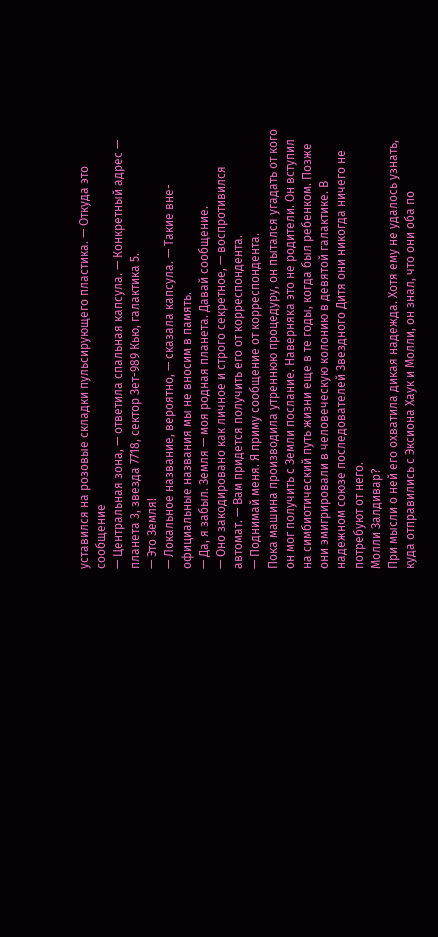уставился на розовые складки пульсирующего пластика. — Откуда это сообщение
— Центральная зона, — ответила спальная капсула. — Конкретный адрес — планета 3, звезда 7718, сектор Зет-989 Кью, галактика 5.
— Это Земля!
— Локальное название, вероятно, — сказала капсула. — Такие вне-официальные названия мы не вносим в память.
— Да, я забыл. Земля — моя родная планета. Давай сообщение.
— Оно закодировано как личное и строго секретное, — воспротивился автомат. — Вам придется получить его от корреспондента.
— Поднимай меня. Я приму сообщение от корреспондента.
Пока машина производила утреннюю процедуру, он пытался угадать от кого он мог получить с Земли послание. Наверняка это не родители. Он вступил на симбиотический путь жизни еще в те годы, когда был ребенком. Позже они эмигрировали в человеческую колонию в девятой галактике. В надежном союзе последователей Звездного Дитя они никогда ничего не потребуют от него.
Молли Залдивар?
При мысли о ней его охватила дикая надежда. Хотя ему не удалось узнать, куда отправились с Эксиона Хаук и Молли, он знал, что они оба по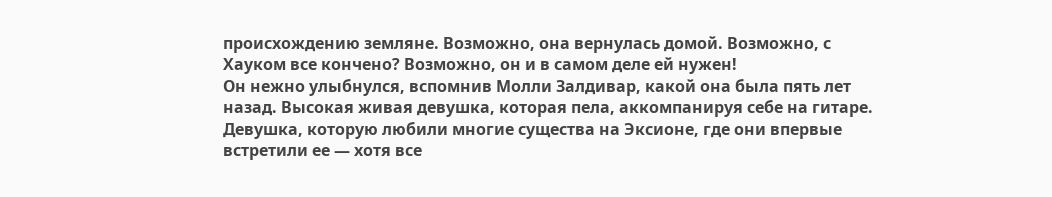происхождению земляне. Возможно, она вернулась домой. Возможно, с Хауком все кончено? Возможно, он и в самом деле ей нужен!
Он нежно улыбнулся, вспомнив Молли Залдивар, какой она была пять лет назад. Высокая живая девушка, которая пела, аккомпанируя себе на гитаре. Девушка, которую любили многие существа на Эксионе, где они впервые встретили ее — хотя все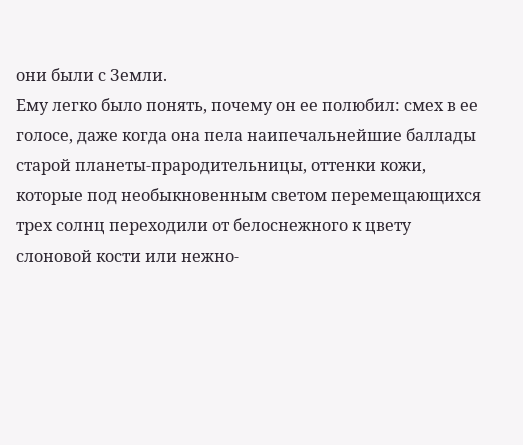они были с Земли.
Ему легко было понять, почему он ее полюбил: смех в ее голосе, даже когда она пела наипечальнейшие баллады старой планеты-прародительницы, оттенки кожи, которые под необыкновенным светом перемещающихся трех солнц переходили от белоснежного к цвету слоновой кости или нежно-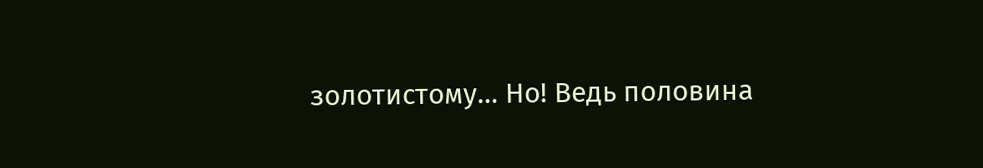золотистому… Но! Ведь половина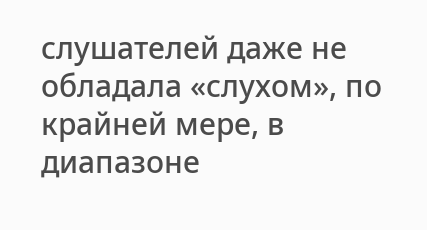слушателей даже не обладала «слухом», по крайней мере, в диапазоне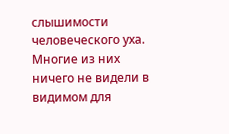слышимости человеческого уха. Многие из них ничего не видели в видимом для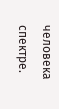человека спектре.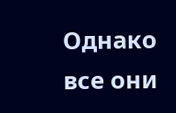Однако все они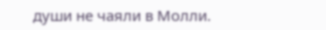души не чаяли в Молли.